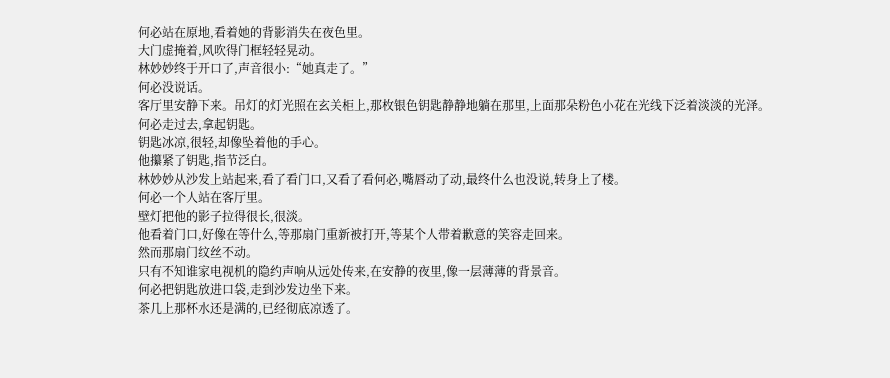何必站在原地,看着她的背影消失在夜色里。
大门虚掩着,风吹得门框轻轻晃动。
林妙妙终于开口了,声音很小:“她真走了。”
何必没说话。
客厅里安静下来。吊灯的灯光照在玄关柜上,那枚银色钥匙静静地躺在那里,上面那朵粉色小花在光线下泛着淡淡的光泽。
何必走过去,拿起钥匙。
钥匙冰凉,很轻,却像坠着他的手心。
他攥紧了钥匙,指节泛白。
林妙妙从沙发上站起来,看了看门口,又看了看何必,嘴唇动了动,最终什么也没说,转身上了楼。
何必一个人站在客厅里。
壁灯把他的影子拉得很长,很淡。
他看着门口,好像在等什么,等那扇门重新被打开,等某个人带着歉意的笑容走回来。
然而那扇门纹丝不动。
只有不知谁家电视机的隐约声响从远处传来,在安静的夜里,像一层薄薄的背景音。
何必把钥匙放进口袋,走到沙发边坐下来。
茶几上那杯水还是满的,已经彻底凉透了。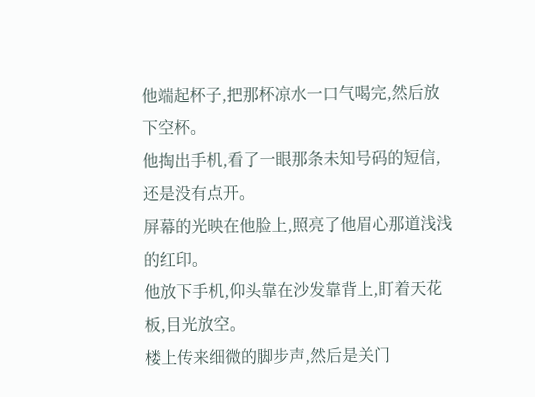他端起杯子,把那杯凉水一口气喝完,然后放下空杯。
他掏出手机,看了一眼那条未知号码的短信,还是没有点开。
屏幕的光映在他脸上,照亮了他眉心那道浅浅的红印。
他放下手机,仰头靠在沙发靠背上,盯着天花板,目光放空。
楼上传来细微的脚步声,然后是关门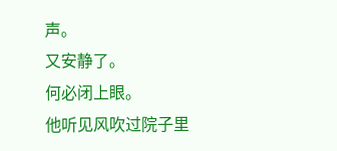声。
又安静了。
何必闭上眼。
他听见风吹过院子里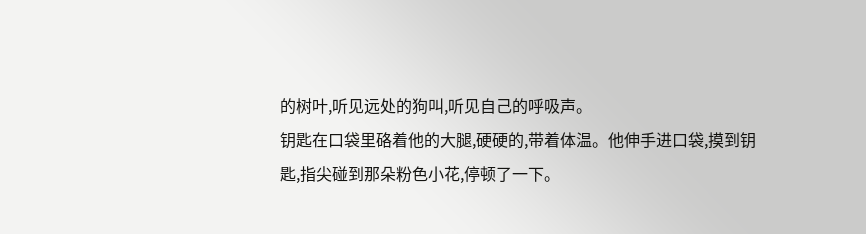的树叶,听见远处的狗叫,听见自己的呼吸声。
钥匙在口袋里硌着他的大腿,硬硬的,带着体温。他伸手进口袋,摸到钥匙,指尖碰到那朵粉色小花,停顿了一下。